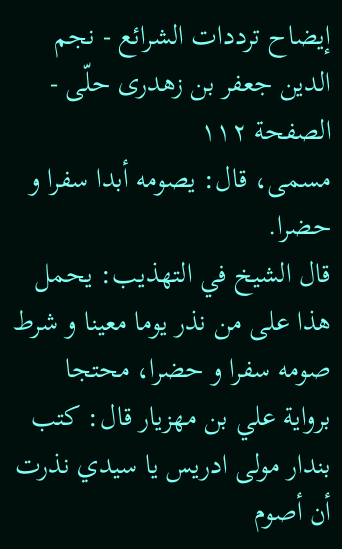إيضاح ترددات الشرائع - نجم الدين جعفر بن زهدرى حلّى - الصفحة ١١٢
مسمى، قال: يصومه أبدا سفرا و حضرا.
قال الشيخ في التهذيب: يحمل هذا على من نذر يوما معينا و شرط صومه سفرا و حضرا، محتجا برواية علي بن مهزيار قال: كتب بندار مولى ادريس يا سيدي نذرت أن أصوم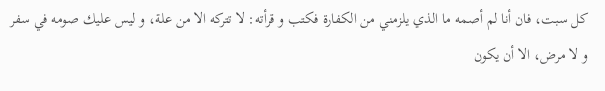كل سبت، فان أنا لم أصمه ما الذي يلزمني من الكفارة فكتب و قرأته: لا تتركه الا من علة، و ليس عليك صومه في سفر و لا مرض، الا أن يكون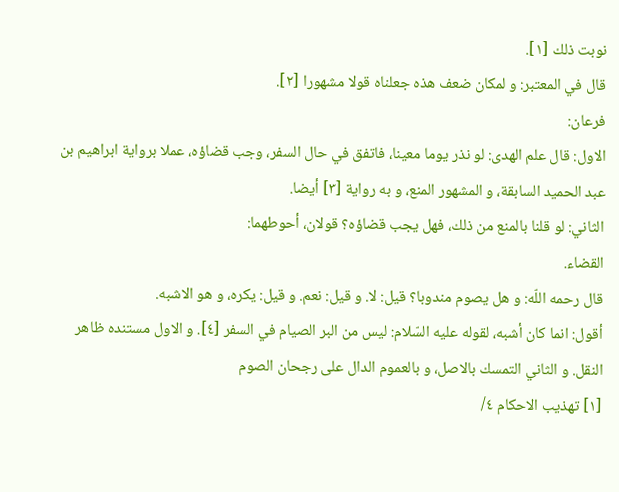نوبت ذلك [١].
قال في المعتبر: و لمكان ضعف هذه جعلناه قولا مشهورا [٢].
فرعان:
الاول: قال علم الهدى: لو نذر يوما معينا، فاتفق في حال السفر، وجب قضاؤه، عملا برواية ابراهيم بن عبد الحميد السابقة، و المشهور المنع، و به رواية [٣] أيضا.
الثاني: لو قلنا بالمنع من ذلك، فهل يجب قضاؤه؟ قولان، أحوطهما:
القضاء.
قال رحمه اللّه: و هل يصوم مندوبا؟ قيل: لا. و قيل: نعم. و قيل: يكره، و هو الاشبه.
أقول: انما كان أشبه، لقوله عليه السّلام: ليس من البر الصيام في السفر [٤]. و الاول مستنده ظاهر النقل. و الثاني التمسك بالاصل، و بالعموم الدال على رجحان الصوم
[١] تهذيب الاحكام ٤/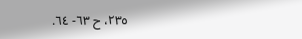٢٣٥، ح ٦٣- ٦٤.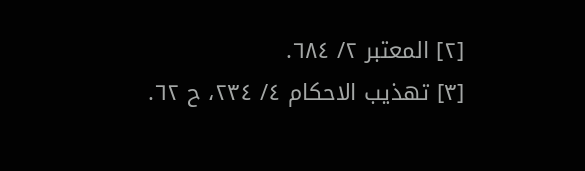[٢] المعتبر ٢/ ٦٨٤.
[٣] تهذيب الاحكام ٤/ ٢٣٤، ح ٦٢.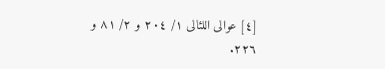[٤] عوالى اللئالى ١/ ٢٠٤ و ٢/ ٨١ و ٢٢٦.